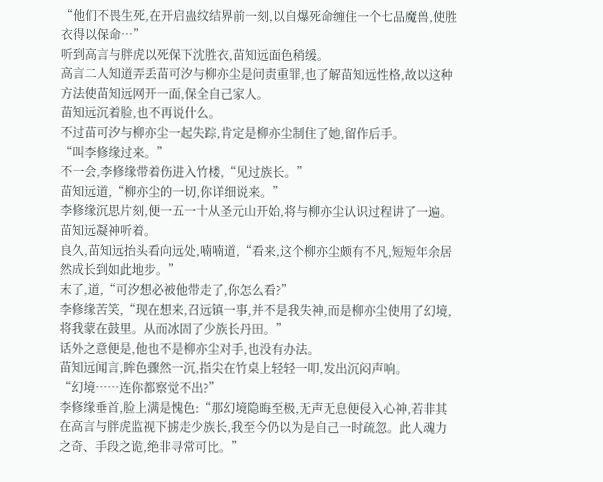“他们不畏生死,在开启蛊纹结界前一刻,以自爆死命缠住一个七品魔兽,使胜衣得以保命…”
听到高言与胖虎以死保下沈胜衣,苗知远面色稍缓。
高言二人知道弄丢苗可汐与柳亦尘是问责重罪,也了解苗知远性格,故以这种方法使苗知远网开一面,保全自己家人。
苗知远沉着脸,也不再说什么。
不过苗可汐与柳亦尘一起失踪,肯定是柳亦尘制住了她,留作后手。
“叫李修缘过来。”
不一会,李修缘带着伤进入竹楼,“见过族长。”
苗知远道,“柳亦尘的一切,你详细说来。”
李修缘沉思片刻,便一五一十从圣元山开始,将与柳亦尘认识过程讲了一遍。
苗知远凝神听着。
良久,苗知远抬头看向远处,喃喃道,“看来,这个柳亦尘颇有不凡,短短年余居然成长到如此地步。”
末了,道,“可汐想必被他带走了,你怎么看?”
李修缘苦笑,“现在想来,召远镇一事,并不是我失神,而是柳亦尘使用了幻境,将我蒙在鼓里。从而冰固了少族长丹田。”
话外之意便是,他也不是柳亦尘对手,也没有办法。
苗知远闻言,眸色骤然一沉,指尖在竹桌上轻轻一叩,发出沉闷声响。
“幻境……连你都察觉不出?”
李修缘垂首,脸上满是愧色:“那幻境隐晦至极,无声无息便侵入心神,若非其在高言与胖虎监视下掳走少族长,我至今仍以为是自己一时疏忽。此人魂力之奇、手段之诡,绝非寻常可比。”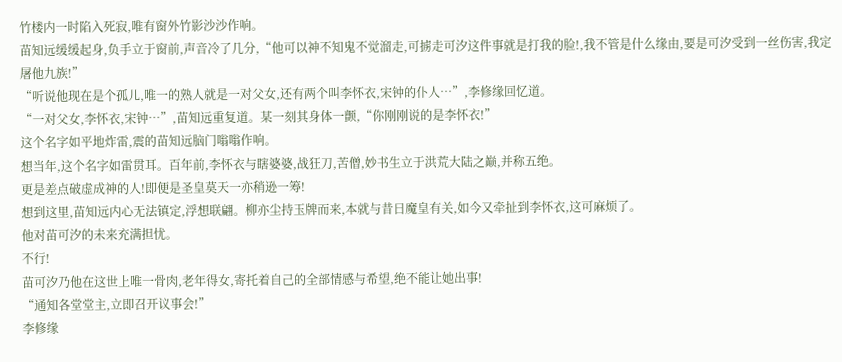竹楼内一时陷入死寂,唯有窗外竹影沙沙作响。
苗知远缓缓起身,负手立于窗前,声音冷了几分,“他可以神不知鬼不觉溜走,可掳走可汐这件事就是打我的脸!,我不管是什么缘由,要是可汐受到一丝伤害,我定屠他九族!”
“听说他现在是个孤儿,唯一的熟人就是一对父女,还有两个叫李怀衣,宋钟的仆人…”,李修缘回忆道。
“一对父女,李怀衣,宋钟…”,苗知远重复道。某一刻其身体一颤,“你刚刚说的是李怀衣!”
这个名字如平地炸雷,震的苗知远脑门嗡嗡作响。
想当年,这个名字如雷贯耳。百年前,李怀衣与瞎婆婆,战狂刀,苦僧,妙书生立于洪荒大陆之巅,并称五绝。
更是差点破虚成神的人!即便是圣皇莫天一亦稍逊一筹!
想到这里,苗知远内心无法镇定,浮想联翩。柳亦尘持玉牌而来,本就与昔日魔皇有关,如今又牵扯到李怀衣,这可麻烦了。
他对苗可汐的未来充满担忧。
不行!
苗可汐乃他在这世上唯一骨肉,老年得女,寄托着自己的全部情感与希望,绝不能让她出事!
“通知各堂堂主,立即召开议事会!”
李修缘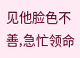见他脸色不善,急忙领命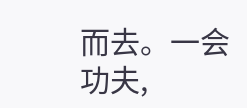而去。一会功夫,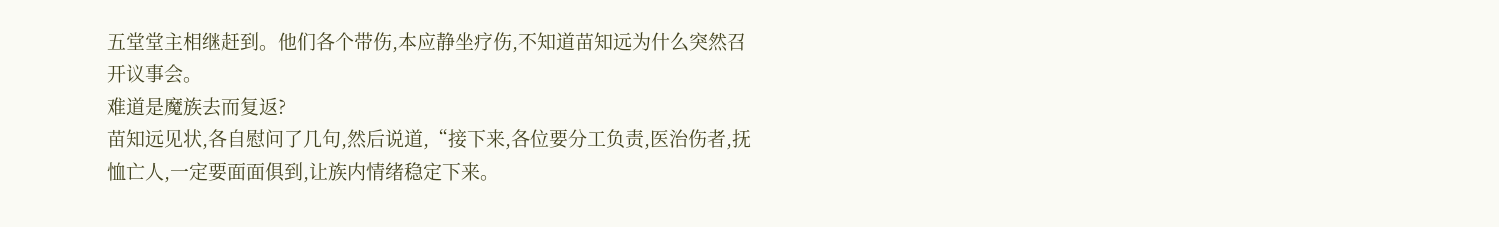五堂堂主相继赶到。他们各个带伤,本应静坐疗伤,不知道苗知远为什么突然召开议事会。
难道是魔族去而复返?
苗知远见状,各自慰问了几句,然后说道,“接下来,各位要分工负责,医治伤者,抚恤亡人,一定要面面俱到,让族内情绪稳定下来。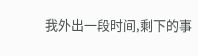我外出一段时间,剩下的事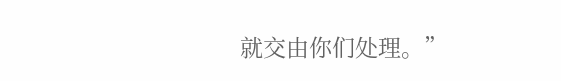就交由你们处理。”